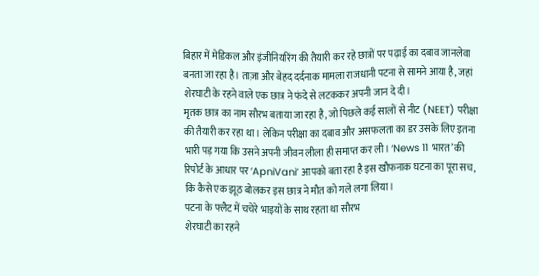बिहार में मेडिकल और इंजीनियरिंग की तैयारी कर रहे छात्रों पर पढ़ाई का दबाव जानलेवा बनता जा रहा है। ताज़ा और बेहद दर्दनाक मामला राजधानी पटना से सामने आया है, जहां शेरघाटी के रहने वाले एक छात्र ने फंदे से लटककर अपनी जान दे दी।
मृतक छात्र का नाम सौरभ बताया जा रहा है, जो पिछले कई सालों से नीट (NEET) परीक्षा की तैयारी कर रहा था। लेकिन परीक्षा का दबाव और असफलता का डर उसके लिए इतना भारी पड़ गया कि उसने अपनी जीवन लीला ही समाप्त कर ली। ‘News 11 भारत’ की रिपोर्ट के आधार पर ‘ApniVani’ आपको बता रहा है इस खौफनाक घटना का पूरा सच, कि कैसे एक झूठ बोलकर इस छात्र ने मौत को गले लगा लिया।
पटना के फ्लैट में चचेरे भाइयों के साथ रहता था सौरभ
शेरघाटी का रहने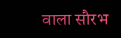वाला सौरभ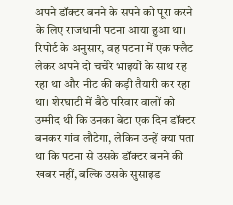अपने डॉक्टर बनने के सपने को पूरा करने के लिए राजधानी पटना आया हुआ था।
रिपोर्ट के अनुसार, वह पटना में एक फ्लैट लेकर अपने दो चचेरे भाइयों के साथ रह रहा था और नीट की कड़ी तैयारी कर रहा था। शेरघाटी में बैठे परिवार वालों को उम्मीद थी कि उनका बेटा एक दिन डॉक्टर बनकर गांव लौटेगा, लेकिन उन्हें क्या पता था कि पटना से उसके डॉक्टर बनने की खबर नहीं, बल्कि उसके सुसाइड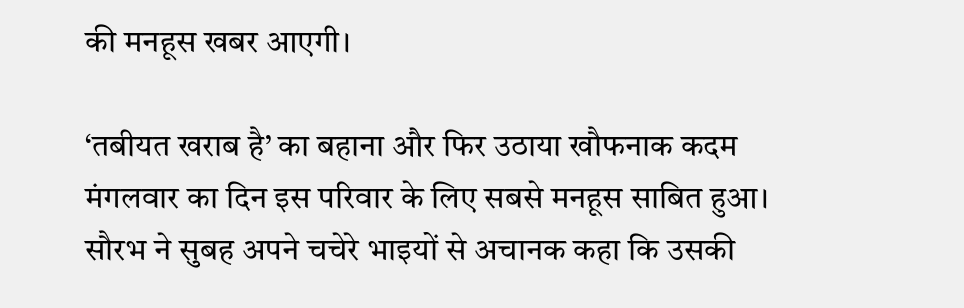की मनहूस खबर आएगी।

‘तबीयत खराब है’ का बहाना और फिर उठाया खौफनाक कदम
मंगलवार का दिन इस परिवार के लिए सबसे मनहूस साबित हुआ।
सौरभ ने सुबह अपने चचेरे भाइयों से अचानक कहा कि उसकी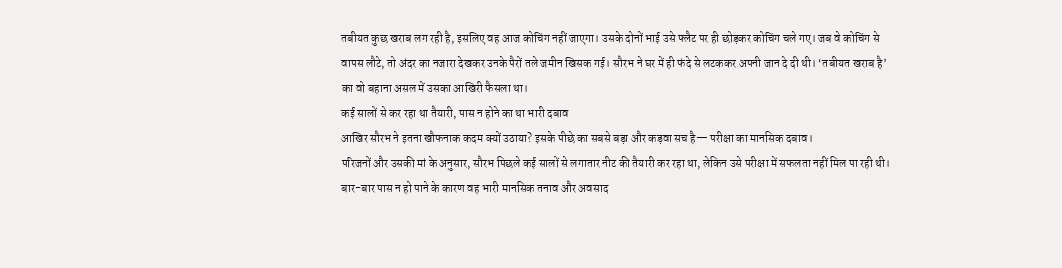तबीयत कुछ खराब लग रही है, इसलिए वह आज कोचिंग नहीं जाएगा। उसके दोनों भाई उसे फ्लैट पर ही छोड़कर कोचिंग चले गए। जब वे कोचिंग से वापस लौटे, तो अंदर का नजारा देखकर उनके पैरों तले जमीन खिसक गई। सौरभ ने घर में ही फंदे से लटककर अपनी जान दे दी थी। ‘तबीयत खराब है’ का वो बहाना असल में उसका आखिरी फैसला था।
कई सालों से कर रहा था तैयारी, पास न होने का था भारी दबाव
आखिर सौरभ ने इतना खौफनाक कदम क्यों उठाया? इसके पीछे का सबसे बड़ा और कड़वा सच है— परीक्षा का मानसिक दबाव।
परिजनों और उसकी मां के अनुसार, सौरभ पिछले कई सालों से लगातार नीट की तैयारी कर रहा था, लेकिन उसे परीक्षा में सफलता नहीं मिल पा रही थी। बार-बार पास न हो पाने के कारण वह भारी मानसिक तनाव और अवसाद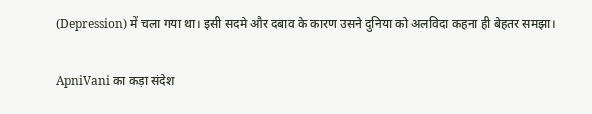(Depression) में चला गया था। इसी सदमे और दबाव के कारण उसने दुनिया को अलविदा कहना ही बेहतर समझा।

ApniVani का कड़ा संदेश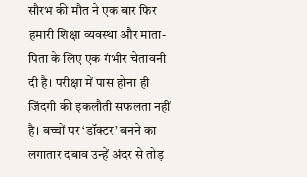सौरभ की मौत ने एक बार फिर हमारी शिक्षा व्यवस्था और माता-पिता के लिए एक गंभीर चेतावनी दी है। परीक्षा में पास होना ही जिंदगी की इकलौती सफलता नहीं है। बच्चों पर ‘डॉक्टर’ बनने का लगातार दबाव उन्हें अंदर से तोड़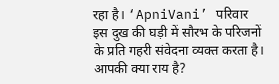रहा है। ‘ApniVani’ परिवार इस दुख की घड़ी में सौरभ के परिजनों के प्रति गहरी संवेदना व्यक्त करता है।
आपकी क्या राय है?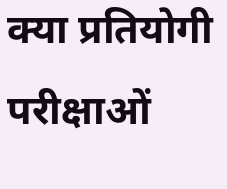क्या प्रतियोगी परीक्षाओं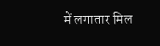में लगातार मिल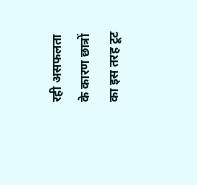रही असफलता के कारण छात्रों का इस तरह टूट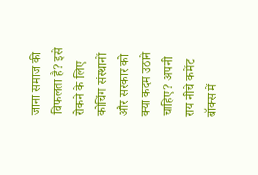जाना समाज की विफलता है? इसे रोकने के लिए कोचिंग संस्थानों और सरकार को क्या कदम उठाने चाहिए? अपनी राय नीचे कमेंट बॉक्स में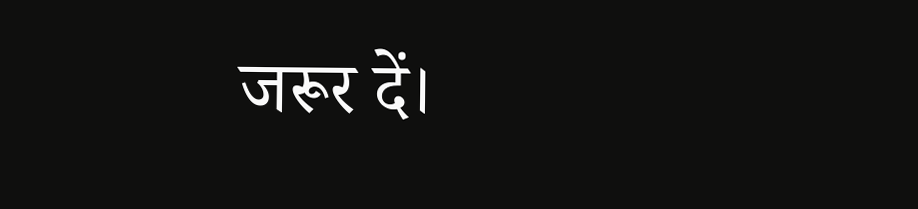जरूर दें।